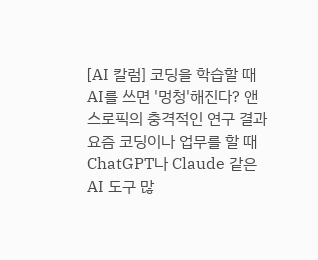[AI 칼럼] 코딩을 학습할 때 AI를 쓰면 '멍청'해진다? 앤스로픽의 충격적인 연구 결과 요즘 코딩이나 업무를 할 때 ChatGPT나 Claude 같은 AI 도구 많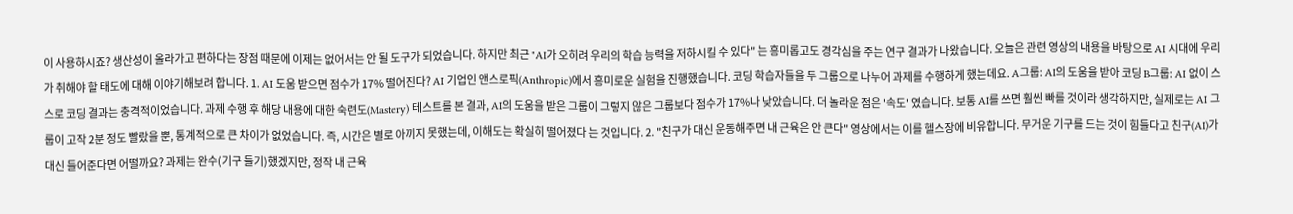이 사용하시죠? 생산성이 올라가고 편하다는 장점 때문에 이제는 없어서는 안 될 도구가 되었습니다. 하지만 최근 "AI가 오히려 우리의 학습 능력을 저하시킬 수 있다" 는 흥미롭고도 경각심을 주는 연구 결과가 나왔습니다. 오늘은 관련 영상의 내용을 바탕으로 AI 시대에 우리가 취해야 할 태도에 대해 이야기해보려 합니다. 1. AI 도움 받으면 점수가 17% 떨어진다? AI 기업인 앤스로픽(Anthropic)에서 흥미로운 실험을 진행했습니다. 코딩 학습자들을 두 그룹으로 나누어 과제를 수행하게 했는데요. A그룹: AI의 도움을 받아 코딩 B그룹: AI 없이 스스로 코딩 결과는 충격적이었습니다. 과제 수행 후 해당 내용에 대한 숙련도(Mastery) 테스트를 본 결과, AI의 도움을 받은 그룹이 그렇지 않은 그룹보다 점수가 17%나 낮았습니다. 더 놀라운 점은 '속도' 였습니다. 보통 AI를 쓰면 훨씬 빠를 것이라 생각하지만, 실제로는 AI 그룹이 고작 2분 정도 빨랐을 뿐, 통계적으로 큰 차이가 없었습니다. 즉, 시간은 별로 아끼지 못했는데, 이해도는 확실히 떨어졌다 는 것입니다. 2. "친구가 대신 운동해주면 내 근육은 안 큰다" 영상에서는 이를 헬스장에 비유합니다. 무거운 기구를 드는 것이 힘들다고 친구(AI)가 대신 들어준다면 어떨까요? 과제는 완수(기구 들기)했겠지만, 정작 내 근육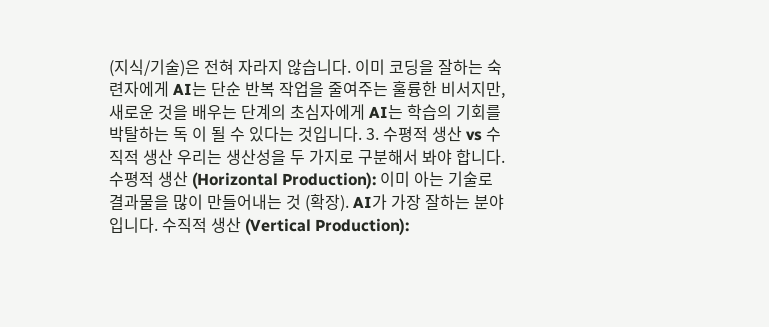(지식/기술)은 전혀 자라지 않습니다. 이미 코딩을 잘하는 숙련자에게 AI는 단순 반복 작업을 줄여주는 훌륭한 비서지만, 새로운 것을 배우는 단계의 초심자에게 AI는 학습의 기회를 박탈하는 독 이 될 수 있다는 것입니다. 3. 수평적 생산 vs 수직적 생산 우리는 생산성을 두 가지로 구분해서 봐야 합니다. 수평적 생산 (Horizontal Production): 이미 아는 기술로 결과물을 많이 만들어내는 것 (확장). AI가 가장 잘하는 분야입니다. 수직적 생산 (Vertical Production):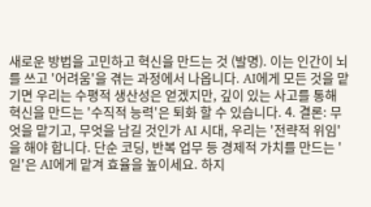새로운 방법을 고민하고 혁신을 만드는 것 (발명). 이는 인간이 뇌를 쓰고 '어려움'을 겪는 과정에서 나옵니다. AI에게 모든 것을 맡기면 우리는 수평적 생산성은 얻겠지만, 깊이 있는 사고를 통해 혁신을 만드는 '수직적 능력'은 퇴화 할 수 있습니다. 4. 결론: 무엇을 맡기고, 무엇을 남길 것인가 AI 시대, 우리는 '전략적 위임' 을 해야 합니다. 단순 코딩, 반복 업무 등 경제적 가치를 만드는 '일'은 AI에게 맡겨 효율을 높이세요. 하지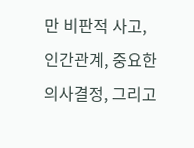만 비판적 사고, 인간관계, 중요한 의사결정, 그리고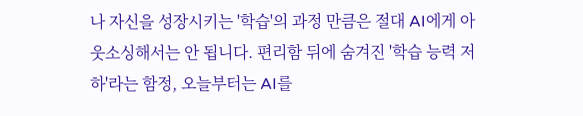나 자신을 성장시키는 '학습'의 과정 만큼은 절대 AI에게 아웃소싱해서는 안 됩니다. 편리함 뒤에 숨겨진 '학습 능력 저하'라는 함정, 오늘부터는 AI를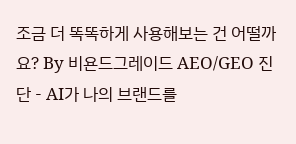조금 더 똑똑하게 사용해보는 건 어떨까요? By 비욘드그레이드 AEO/GEO 진단 - AI가 나의 브랜드를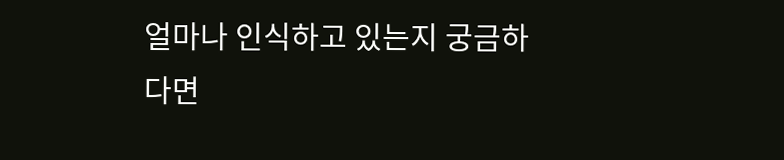얼마나 인식하고 있는지 궁금하다면